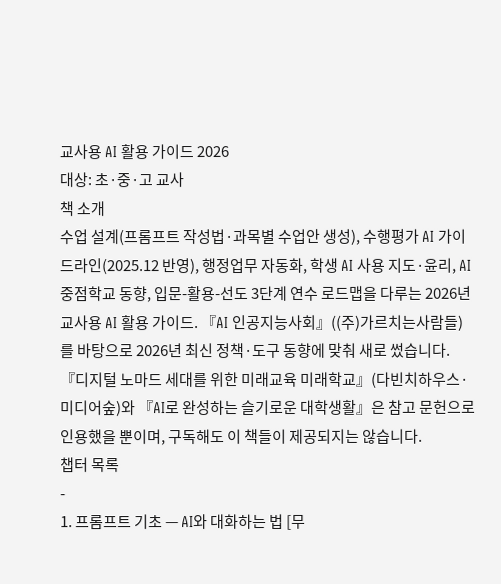교사용 AI 활용 가이드 2026
대상: 초·중·고 교사
책 소개
수업 설계(프롬프트 작성법·과목별 수업안 생성), 수행평가 AI 가이드라인(2025.12 반영), 행정업무 자동화, 학생 AI 사용 지도·윤리, AI 중점학교 동향, 입문-활용-선도 3단계 연수 로드맵을 다루는 2026년 교사용 AI 활용 가이드. 『AI 인공지능사회』((주)가르치는사람들)를 바탕으로 2026년 최신 정책·도구 동향에 맞춰 새로 썼습니다. 『디지털 노마드 세대를 위한 미래교육 미래학교』(다빈치하우스·미디어숲)와 『AI로 완성하는 슬기로운 대학생활』은 참고 문헌으로 인용했을 뿐이며, 구독해도 이 책들이 제공되지는 않습니다.
챕터 목록
-
1. 프롬프트 기초 — AI와 대화하는 법 [무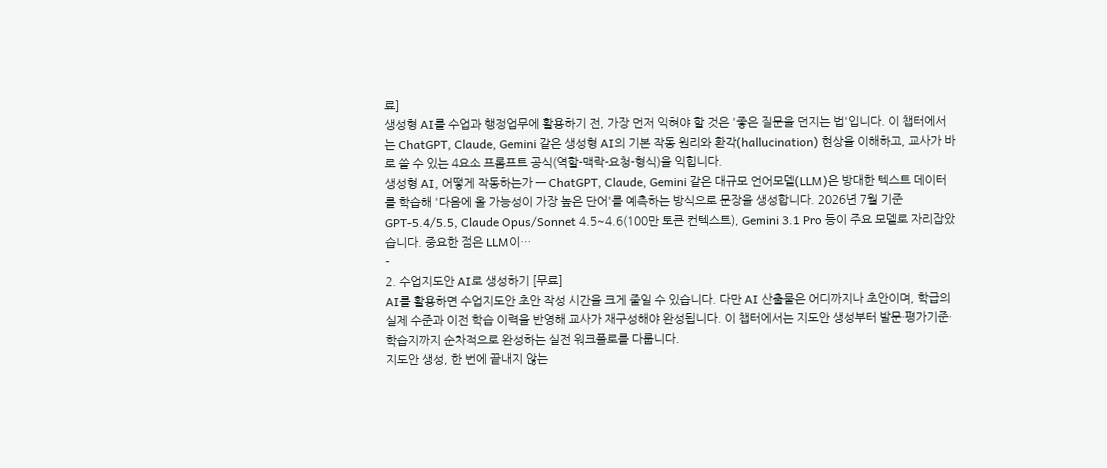료]
생성형 AI를 수업과 행정업무에 활용하기 전, 가장 먼저 익혀야 할 것은 '좋은 질문을 던지는 법'입니다. 이 챕터에서는 ChatGPT, Claude, Gemini 같은 생성형 AI의 기본 작동 원리와 환각(hallucination) 현상을 이해하고, 교사가 바로 쓸 수 있는 4요소 프롬프트 공식(역할-맥락-요청-형식)을 익힙니다.
생성형 AI, 어떻게 작동하는가 — ChatGPT, Claude, Gemini 같은 대규모 언어모델(LLM)은 방대한 텍스트 데이터를 학습해 '다음에 올 가능성이 가장 높은 단어'를 예측하는 방식으로 문장을 생성합니다. 2026년 7월 기준 GPT-5.4/5.5, Claude Opus/Sonnet 4.5~4.6(100만 토큰 컨텍스트), Gemini 3.1 Pro 등이 주요 모델로 자리잡았습니다. 중요한 점은 LLM이…
-
2. 수업지도안 AI로 생성하기 [무료]
AI를 활용하면 수업지도안 초안 작성 시간을 크게 줄일 수 있습니다. 다만 AI 산출물은 어디까지나 초안이며, 학급의 실제 수준과 이전 학습 이력을 반영해 교사가 재구성해야 완성됩니다. 이 챕터에서는 지도안 생성부터 발문·평가기준·학습지까지 순차적으로 완성하는 실전 워크플로를 다룹니다.
지도안 생성, 한 번에 끝내지 않는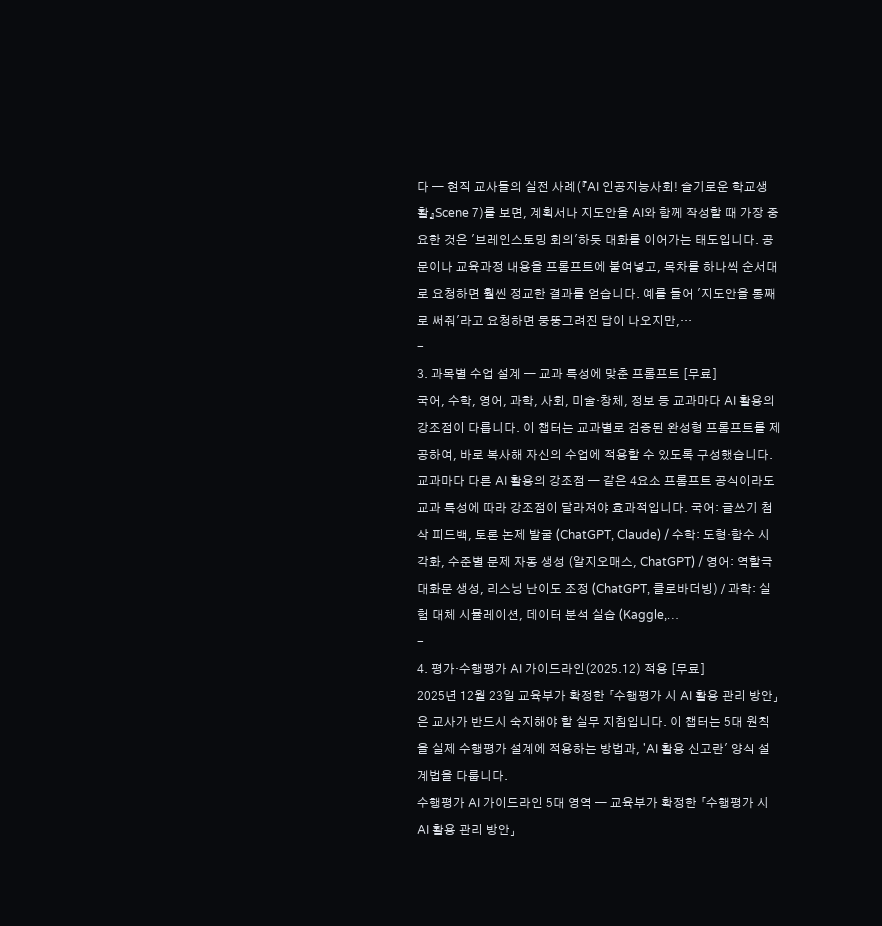다 — 현직 교사들의 실전 사례(『AI 인공지능사회! 슬기로운 학교생활』Scene 7)를 보면, 계획서나 지도안을 AI와 함께 작성할 때 가장 중요한 것은 '브레인스토밍 회의'하듯 대화를 이어가는 태도입니다. 공문이나 교육과정 내용을 프롬프트에 붙여넣고, 목차를 하나씩 순서대로 요청하면 훨씬 정교한 결과를 얻습니다. 예를 들어 '지도안을 통째로 써줘'라고 요청하면 뭉뚱그려진 답이 나오지만,…
-
3. 과목별 수업 설계 — 교과 특성에 맞춘 프롬프트 [무료]
국어, 수학, 영어, 과학, 사회, 미술·창체, 정보 등 교과마다 AI 활용의 강조점이 다릅니다. 이 챕터는 교과별로 검증된 완성형 프롬프트를 제공하여, 바로 복사해 자신의 수업에 적용할 수 있도록 구성했습니다.
교과마다 다른 AI 활용의 강조점 — 같은 4요소 프롬프트 공식이라도 교과 특성에 따라 강조점이 달라져야 효과적입니다. 국어: 글쓰기 첨삭 피드백, 토론 논제 발굴 (ChatGPT, Claude) / 수학: 도형·함수 시각화, 수준별 문제 자동 생성 (알지오매스, ChatGPT) / 영어: 역할극 대화문 생성, 리스닝 난이도 조정 (ChatGPT, 클로바더빙) / 과학: 실험 대체 시뮬레이션, 데이터 분석 실습 (Kaggle,…
-
4. 평가·수행평가 AI 가이드라인(2025.12) 적용 [무료]
2025년 12월 23일 교육부가 확정한 「수행평가 시 AI 활용 관리 방안」은 교사가 반드시 숙지해야 할 실무 지침입니다. 이 챕터는 5대 원칙을 실제 수행평가 설계에 적용하는 방법과, 'AI 활용 신고란' 양식 설계법을 다룹니다.
수행평가 AI 가이드라인 5대 영역 — 교육부가 확정한 「수행평가 시 AI 활용 관리 방안」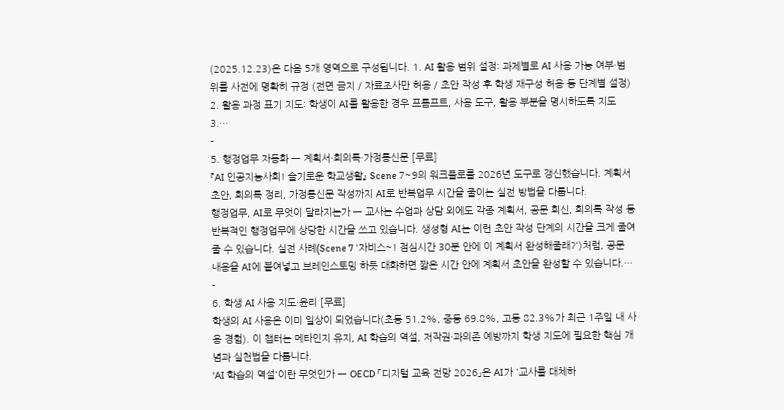(2025.12.23)은 다음 5개 영역으로 구성됩니다. 1. AI 활용 범위 설정: 과제별로 AI 사용 가능 여부·범위를 사전에 명확히 규정 (전면 금지 / 자료조사만 허용 / 초안 작성 후 학생 재구성 허용 등 단계별 설정) 2. 활용 과정 표기 지도: 학생이 AI를 활용한 경우 프롬프트, 사용 도구, 활용 부분을 명시하도록 지도 3.…
-
5. 행정업무 자동화 — 계획서·회의록·가정통신문 [무료]
『AI 인공지능사회! 슬기로운 학교생활』 Scene 7~9의 워크플로를 2026년 도구로 갱신했습니다. 계획서 초안, 회의록 정리, 가정통신문 작성까지 AI로 반복업무 시간을 줄이는 실전 방법을 다룹니다.
행정업무, AI로 무엇이 달라지는가 — 교사는 수업과 상담 외에도 각종 계획서, 공문 회신, 회의록 작성 등 반복적인 행정업무에 상당한 시간을 쓰고 있습니다. 생성형 AI는 이런 초안 작성 단계의 시간을 크게 줄여줄 수 있습니다. 실전 사례(Scene 7 '자비스~! 점심시간 30분 안에 이 계획서 완성해줄래?')처럼, 공문 내용을 AI에 붙여넣고 브레인스토밍 하듯 대화하면 짧은 시간 안에 계획서 초안을 완성할 수 있습니다.…
-
6. 학생 AI 사용 지도·윤리 [무료]
학생의 AI 사용은 이미 일상이 되었습니다(초등 51.2%, 중등 69.8%, 고등 82.3%가 최근 1주일 내 사용 경험). 이 챕터는 메타인지 유지, AI 학습의 역설, 저작권·과의존 예방까지 학생 지도에 필요한 핵심 개념과 실천법을 다룹니다.
'AI 학습의 역설'이란 무엇인가 — OECD 「디지털 교육 전망 2026」은 AI가 '교사를 대체하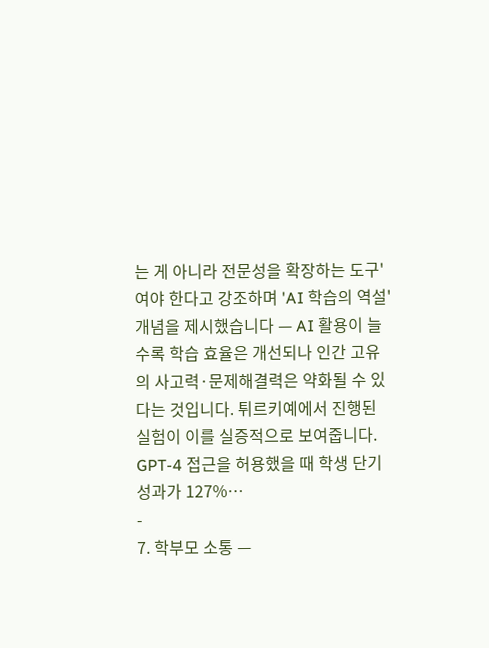는 게 아니라 전문성을 확장하는 도구'여야 한다고 강조하며 'AI 학습의 역설' 개념을 제시했습니다 — AI 활용이 늘수록 학습 효율은 개선되나 인간 고유의 사고력·문제해결력은 약화될 수 있다는 것입니다. 튀르키예에서 진행된 실험이 이를 실증적으로 보여줍니다. GPT-4 접근을 허용했을 때 학생 단기 성과가 127%…
-
7. 학부모 소통 —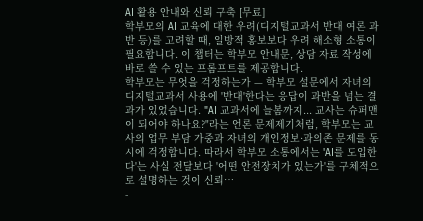AI 활용 안내와 신뢰 구축 [무료]
학부모의 AI 교육에 대한 우려(디지털교과서 반대 여론 과반 등)를 고려할 때, 일방적 홍보보다 우려 해소형 소통이 필요합니다. 이 챕터는 학부모 안내문, 상담 자료 작성에 바로 쓸 수 있는 프롬프트를 제공합니다.
학부모는 무엇을 걱정하는가 — 학부모 설문에서 자녀의 디지털교과서 사용에 '반대'한다는 응답이 과반을 넘는 결과가 있었습니다. "AI 교과서에 늘봄까지... 교사는 슈퍼맨이 되어야 하나요?"라는 언론 문제제기처럼, 학부모는 교사의 업무 부담 가중과 자녀의 개인정보·과의존 문제를 동시에 걱정합니다. 따라서 학부모 소통에서는 'AI를 도입한다'는 사실 전달보다 '어떤 안전장치가 있는가'를 구체적으로 설명하는 것이 신뢰…
-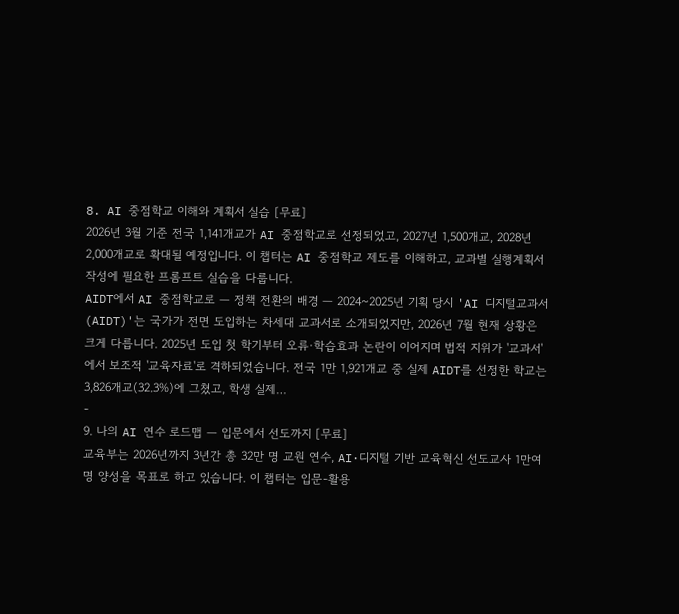8. AI 중점학교 이해와 계획서 실습 [무료]
2026년 3월 기준 전국 1,141개교가 AI 중점학교로 선정되었고, 2027년 1,500개교, 2028년 2,000개교로 확대될 예정입니다. 이 챕터는 AI 중점학교 제도를 이해하고, 교과별 실행계획서 작성에 필요한 프롬프트 실습을 다룹니다.
AIDT에서 AI 중점학교로 — 정책 전환의 배경 — 2024~2025년 기획 당시 'AI 디지털교과서(AIDT)'는 국가가 전면 도입하는 차세대 교과서로 소개되었지만, 2026년 7월 현재 상황은 크게 다릅니다. 2025년 도입 첫 학기부터 오류·학습효과 논란이 이어지며 법적 지위가 '교과서'에서 보조적 '교육자료'로 격하되었습니다. 전국 1만 1,921개교 중 실제 AIDT를 선정한 학교는 3,826개교(32.3%)에 그쳤고, 학생 실제…
-
9. 나의 AI 연수 로드맵 — 입문에서 선도까지 [무료]
교육부는 2026년까지 3년간 총 32만 명 교원 연수, AI·디지털 기반 교육혁신 선도교사 1만여 명 양성을 목표로 하고 있습니다. 이 챕터는 입문-활용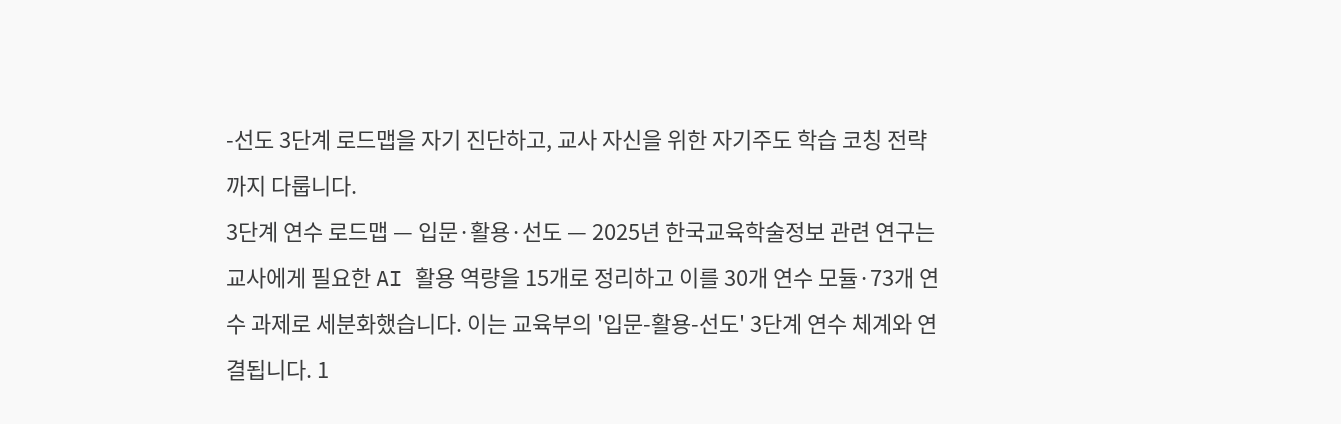-선도 3단계 로드맵을 자기 진단하고, 교사 자신을 위한 자기주도 학습 코칭 전략까지 다룹니다.
3단계 연수 로드맵 — 입문·활용·선도 — 2025년 한국교육학술정보 관련 연구는 교사에게 필요한 AI 활용 역량을 15개로 정리하고 이를 30개 연수 모듈·73개 연수 과제로 세분화했습니다. 이는 교육부의 '입문-활용-선도' 3단계 연수 체계와 연결됩니다. 1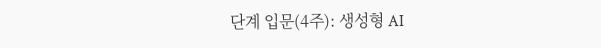단계 입문(4주): 생성형 AI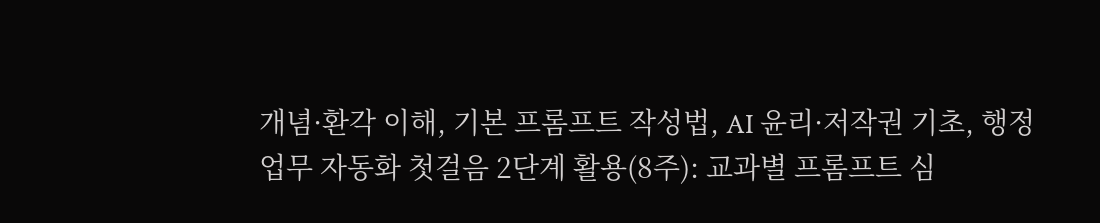개념·환각 이해, 기본 프롬프트 작성법, AI 윤리·저작권 기초, 행정업무 자동화 첫걸음 2단계 활용(8주): 교과별 프롬프트 심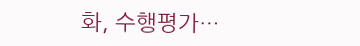화, 수행평가…